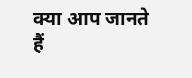क्या आप जानते हैं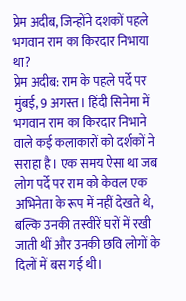प्रेम अदीब, जिन्होंने दशकों पहले भगवान राम का किरदार निभाया था?
प्रेम अदीब: राम के पहले पर्दे पर
मुंबई, 9 अगस्त। हिंदी सिनेमा में भगवान राम का किरदार निभाने वाले कई कलाकारों को दर्शकों ने सराहा है। एक समय ऐसा था जब लोग पर्दे पर राम को केवल एक अभिनेता के रूप में नहीं देखते थे, बल्कि उनकी तस्वीरें घरों में रखी जाती थीं और उनकी छवि लोगों के दिलों में बस गई थी।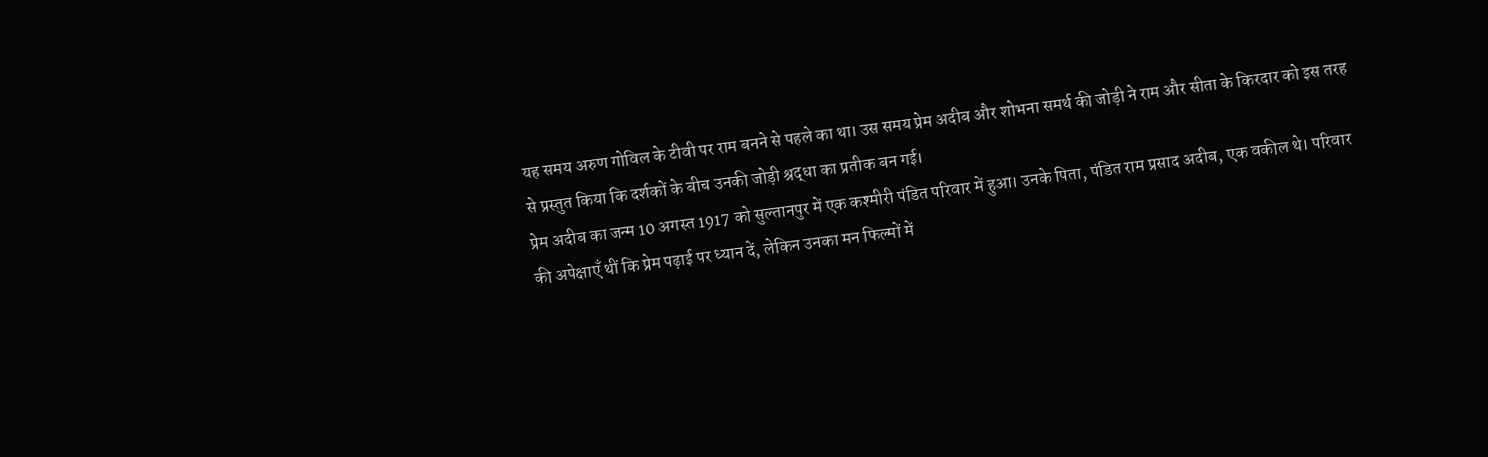यह समय अरुण गोविल के टीवी पर राम बनने से पहले का था। उस समय प्रेम अदीब और शोभना समर्थ की जोड़ी ने राम और सीता के किरदार को इस तरह से प्रस्तुत किया कि दर्शकों के बीच उनकी जोड़ी श्रद्धा का प्रतीक बन गई।
प्रेम अदीब का जन्म 10 अगस्त 1917 को सुल्तानपुर में एक कश्मीरी पंडित परिवार में हुआ। उनके पिता, पंडित राम प्रसाद अदीब, एक वकील थे। परिवार की अपेक्षाएँ थीं कि प्रेम पढ़ाई पर ध्यान दें, लेकिन उनका मन फिल्मों में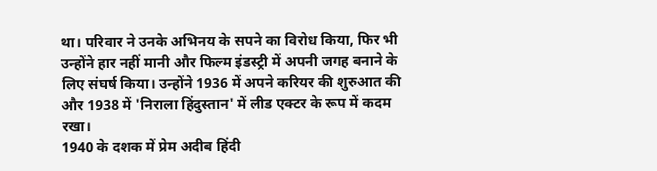था। परिवार ने उनके अभिनय के सपने का विरोध किया, फिर भी उन्होंने हार नहीं मानी और फिल्म इंडस्ट्री में अपनी जगह बनाने के लिए संघर्ष किया। उन्होंने 1936 में अपने करियर की शुरुआत की और 1938 में 'निराला हिंदुस्तान' में लीड एक्टर के रूप में कदम रखा।
1940 के दशक में प्रेम अदीब हिंदी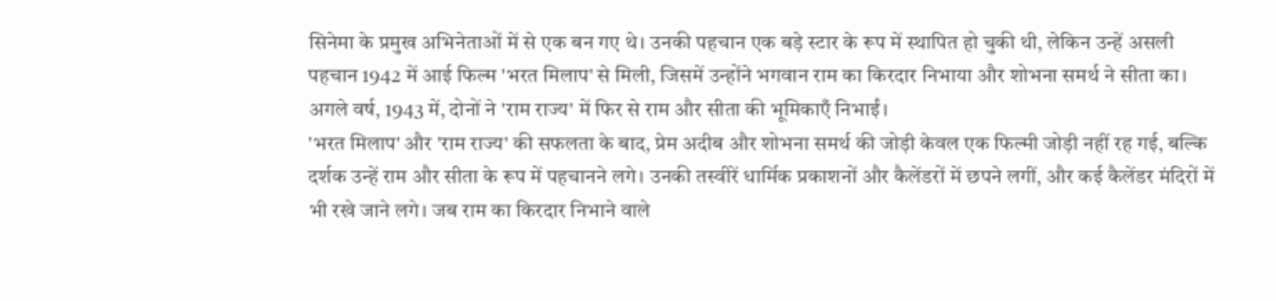सिनेमा के प्रमुख अभिनेताओं में से एक बन गए थे। उनकी पहचान एक बड़े स्टार के रूप में स्थापित हो चुकी थी, लेकिन उन्हें असली पहचान 1942 में आई फिल्म 'भरत मिलाप' से मिली, जिसमें उन्होंने भगवान राम का किरदार निभाया और शोभना समर्थ ने सीता का। अगले वर्ष, 1943 में, दोनों ने 'राम राज्य' में फिर से राम और सीता की भूमिकाएँ निभाईं।
'भरत मिलाप' और 'राम राज्य' की सफलता के बाद, प्रेम अदीब और शोभना समर्थ की जोड़ी केवल एक फिल्मी जोड़ी नहीं रह गई, बल्कि दर्शक उन्हें राम और सीता के रूप में पहचानने लगे। उनकी तस्वीरें धार्मिक प्रकाशनों और कैलेंडरों में छपने लगीं, और कई कैलेंडर मंदिरों में भी रखे जाने लगे। जब राम का किरदार निभाने वाले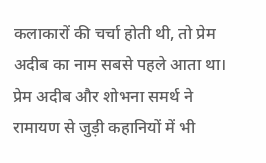कलाकारों की चर्चा होती थी, तो प्रेम अदीब का नाम सबसे पहले आता था।
प्रेम अदीब और शोभना समर्थ ने रामायण से जुड़ी कहानियों में भी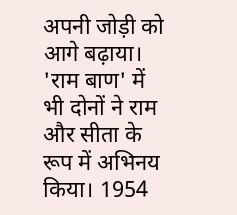अपनी जोड़ी को आगे बढ़ाया। 'राम बाण' में भी दोनों ने राम और सीता के रूप में अभिनय किया। 1954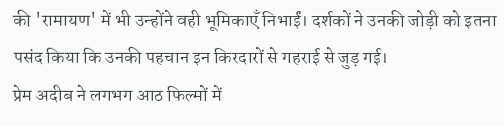की 'रामायण' में भी उन्होंने वही भूमिकाएँ निभाईं। दर्शकों ने उनकी जोड़ी को इतना पसंद किया कि उनकी पहचान इन किरदारों से गहराई से जुड़ गई।
प्रेम अदीब ने लगभग आठ फिल्मों में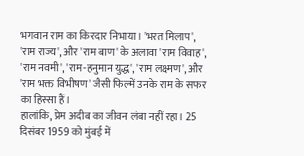भगवान राम का किरदार निभाया। 'भरत मिलाप', 'राम राज्य', और 'राम बाण' के अलावा 'राम विवाह', 'राम नवमी', 'राम-हनुमान युद्ध', 'राम लक्ष्मण', और 'राम भक्त विभीषण' जैसी फिल्में उनके राम के सफर का हिस्सा हैं।
हालांकि, प्रेम अदीब का जीवन लंबा नहीं रहा। 25 दिसंबर 1959 को मुंबई में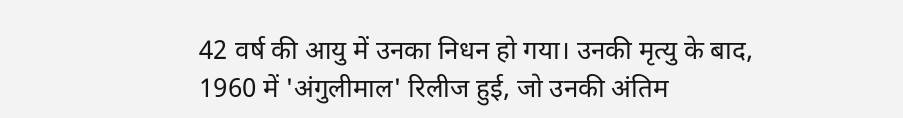42 वर्ष की आयु में उनका निधन हो गया। उनकी मृत्यु के बाद, 1960 में 'अंगुलीमाल' रिलीज हुई, जो उनकी अंतिम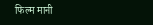फिल्म मानी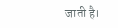जाती है।